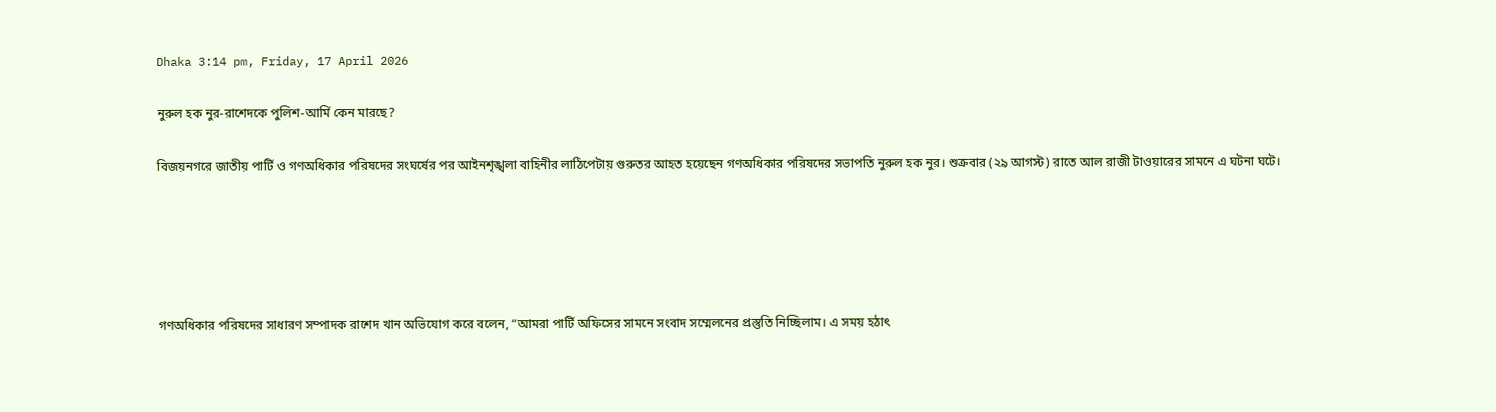Dhaka 3:14 pm, Friday, 17 April 2026

নুরুল হক নুর-রাশেদকে পুলিশ-আর্মি কেন মারছে?

বিজয়নগরে জাতীয় পার্টি ও গণঅধিকার পরিষদের সংঘর্ষের পর আইনশৃঙ্খলা বাহিনীর লাঠিপেটায় গুরুতর আহত হয়েছেন গণঅধিকার পরিষদের সভাপতি নুরুল হক নুর। শুক্রবার (২৯ আগস্ট) রাতে আল রাজী টাওয়ারের সামনে এ ঘটনা ঘটে।





গণঅধিকার পরিষদের সাধারণ সম্পাদক রাশেদ খান অভিযোগ করে বলেন, “আমরা পার্টি অফিসের সামনে সংবাদ সম্মেলনের প্রস্তুতি নিচ্ছিলাম। এ সময় হঠাৎ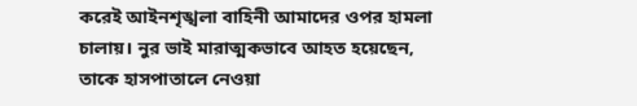করেই আইনশৃঙ্খলা বাহিনী আমাদের ওপর হামলা চালায়। নুর ভাই মারাত্মকভাবে আহত হয়েছেন, তাকে হাসপাতালে নেওয়া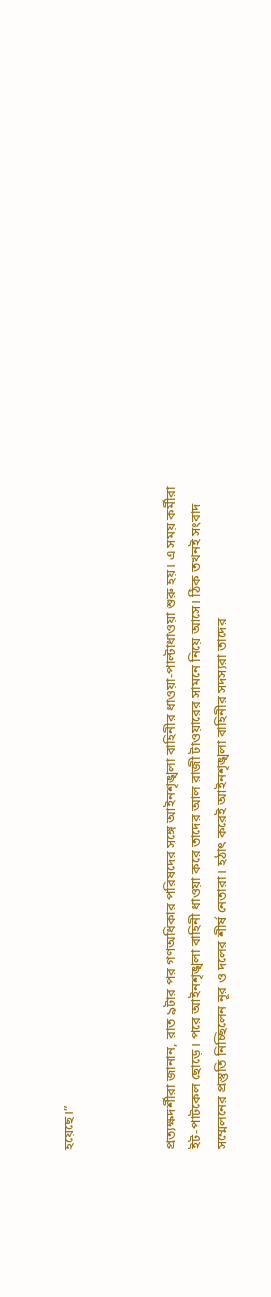হয়েছে।”



প্রত্যক্ষদর্শীরা জানান, রাত ৯টার পর গণঅধিকার পরিষদের সঙ্গে আইনশৃঙ্খলা বাহিনীর ধাওয়া-পাল্টাধাওয়া শুরু হয়। এ সময় কর্মীরা ইট-পাটকেল ছোড়ে। পরে আইনশৃঙ্খলা বাহিনী ধাওয়া করে তাদের আল রাজী টাওয়ারের সামনে নিয়ে আসে। ঠিক তখনই সংবাদ সম্মেলনের প্রস্তুতি নিচ্ছিলেন নূর ও দলের শীর্ষ নেতারা। হঠাৎ করেই আইনশৃঙ্খলা বাহিনীর সদস্যরা তাদের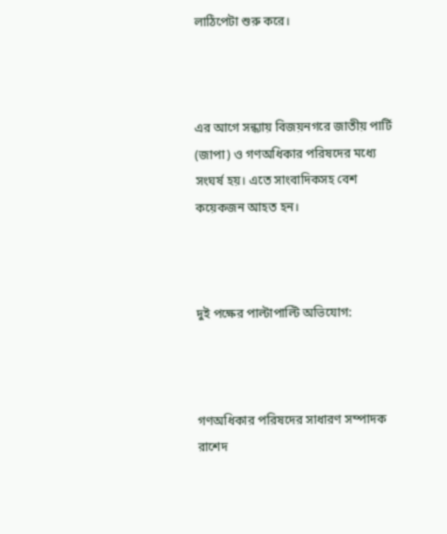লাঠিপেটা শুরু করে।



এর আগে সন্ধ্যায় বিজয়নগরে জাতীয় পার্টি (জাপা) ও গণঅধিকার পরিষদের মধ্যে সংঘর্ষ হয়। এতে সাংবাদিকসহ বেশ কয়েকজন আহত হন।



দুই পক্ষের পাল্টাপাল্টি অভিযোগ:



গণঅধিকার পরিষদের সাধারণ সম্পাদক রাশেদ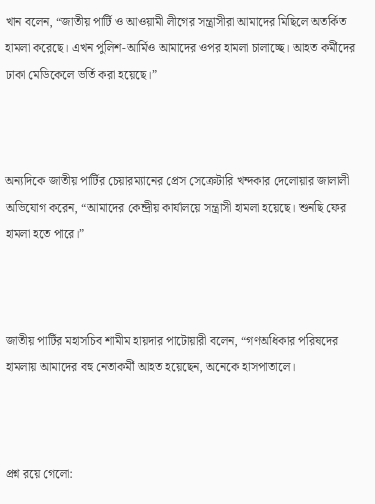খান বলেন, “জাতীয় পার্টি ও আওয়ামী লীগের সন্ত্রাসীরা আমাদের মিছিলে অতর্কিত হামলা করেছে। এখন পুলিশ-আর্মিও আমাদের ওপর হামলা চালাচ্ছে। আহত কর্মীদের ঢাকা মেডিকেলে ভর্তি করা হয়েছে।”



অন্যদিকে জাতীয় পার্টির চেয়ারম্যানের প্রেস সেক্রেটারি খন্দকার দেলোয়ার জালালী অভিযোগ করেন, “আমাদের কেন্দ্রীয় কার্যালয়ে সন্ত্রাসী হামলা হয়েছে। শুনছি ফের হামলা হতে পারে।”



জাতীয় পার্টির মহাসচিব শামীম হায়দার পাটোয়ারী বলেন, “গণঅধিকার পরিষদের হামলায় আমাদের বহু নেতাকর্মী আহত হয়েছেন, অনেকে হাসপাতালে।



প্রশ্ন রয়ে গেলো: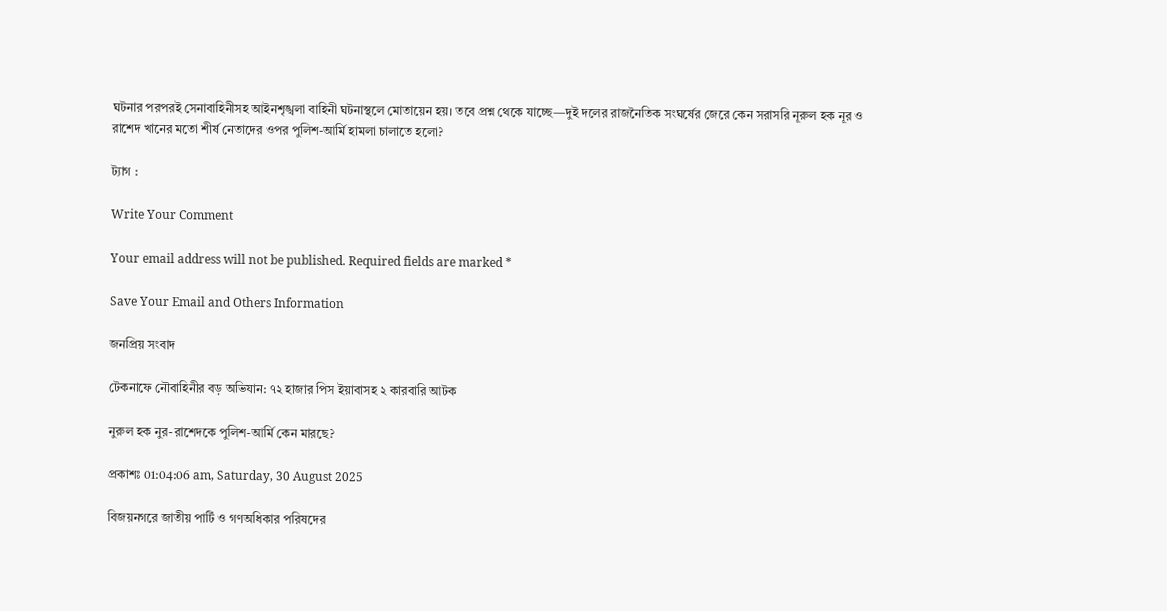ঘটনার পরপরই সেনাবাহিনীসহ আইনশৃঙ্খলা বাহিনী ঘটনাস্থলে মোতায়েন হয়। তবে প্রশ্ন থেকে যাচ্ছে—দুই দলের রাজনৈতিক সংঘর্ষের জেরে কেন সরাসরি নূরুল হক নূর ও রাশেদ খানের মতো শীর্ষ নেতাদের ওপর পুলিশ-আর্মি হামলা চালাতে হলো?

ট্যাগ :

Write Your Comment

Your email address will not be published. Required fields are marked *

Save Your Email and Others Information

জনপ্রিয় সংবাদ

টেকনাফে নৌবাহিনীর বড় অভিযান: ৭২ হাজার পিস ইয়াবাসহ ২ কারবারি আটক

নুরুল হক নুর-রাশেদকে পুলিশ-আর্মি কেন মারছে?

প্রকাশঃ 01:04:06 am, Saturday, 30 August 2025

বিজয়নগরে জাতীয় পার্টি ও গণঅধিকার পরিষদের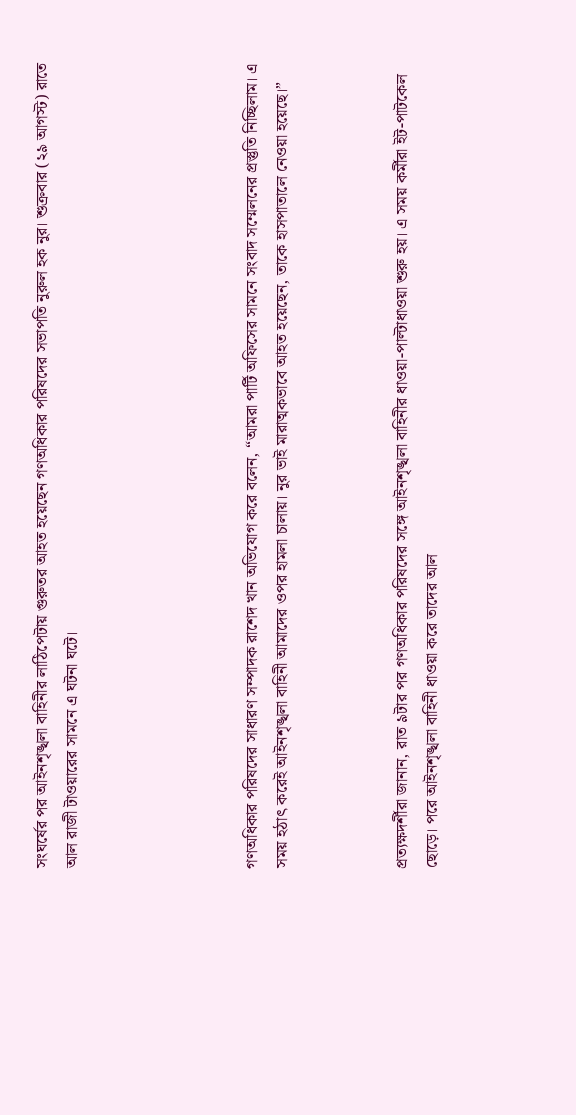সংঘর্ষের পর আইনশৃঙ্খলা বাহিনীর লাঠিপেটায় গুরুতর আহত হয়েছেন গণঅধিকার পরিষদের সভাপতি নুরুল হক নুর। শুক্রবার (২৯ আগস্ট) রাতে আল রাজী টাওয়ারের সামনে এ ঘটনা ঘটে।





গণঅধিকার পরিষদের সাধারণ সম্পাদক রাশেদ খান অভিযোগ করে বলেন, “আমরা পার্টি অফিসের সামনে সংবাদ সম্মেলনের প্রস্তুতি নিচ্ছিলাম। এ সময় হঠাৎ করেই আইনশৃঙ্খলা বাহিনী আমাদের ওপর হামলা চালায়। নুর ভাই মারাত্মকভাবে আহত হয়েছেন, তাকে হাসপাতালে নেওয়া হয়েছে।”



প্রত্যক্ষদর্শীরা জানান, রাত ৯টার পর গণঅধিকার পরিষদের সঙ্গে আইনশৃঙ্খলা বাহিনীর ধাওয়া-পাল্টাধাওয়া শুরু হয়। এ সময় কর্মীরা ইট-পাটকেল ছোড়ে। পরে আইনশৃঙ্খলা বাহিনী ধাওয়া করে তাদের আল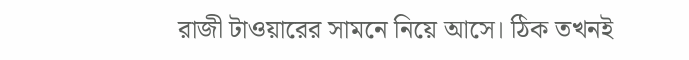রাজী টাওয়ারের সামনে নিয়ে আসে। ঠিক তখনই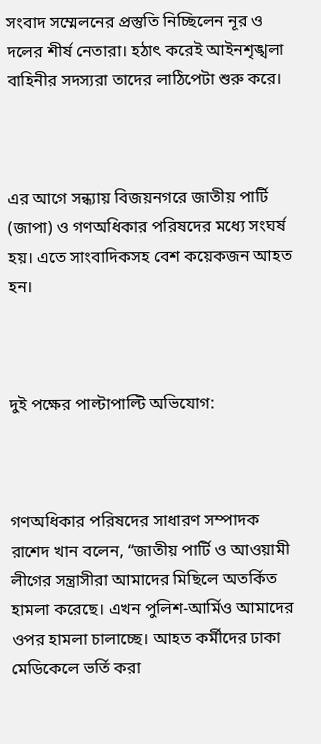সংবাদ সম্মেলনের প্রস্তুতি নিচ্ছিলেন নূর ও দলের শীর্ষ নেতারা। হঠাৎ করেই আইনশৃঙ্খলা বাহিনীর সদস্যরা তাদের লাঠিপেটা শুরু করে।



এর আগে সন্ধ্যায় বিজয়নগরে জাতীয় পার্টি (জাপা) ও গণঅধিকার পরিষদের মধ্যে সংঘর্ষ হয়। এতে সাংবাদিকসহ বেশ কয়েকজন আহত হন।



দুই পক্ষের পাল্টাপাল্টি অভিযোগ:



গণঅধিকার পরিষদের সাধারণ সম্পাদক রাশেদ খান বলেন, “জাতীয় পার্টি ও আওয়ামী লীগের সন্ত্রাসীরা আমাদের মিছিলে অতর্কিত হামলা করেছে। এখন পুলিশ-আর্মিও আমাদের ওপর হামলা চালাচ্ছে। আহত কর্মীদের ঢাকা মেডিকেলে ভর্তি করা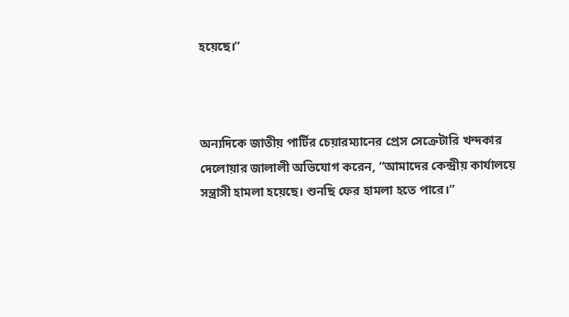হয়েছে।”



অন্যদিকে জাতীয় পার্টির চেয়ারম্যানের প্রেস সেক্রেটারি খন্দকার দেলোয়ার জালালী অভিযোগ করেন, “আমাদের কেন্দ্রীয় কার্যালয়ে সন্ত্রাসী হামলা হয়েছে। শুনছি ফের হামলা হতে পারে।”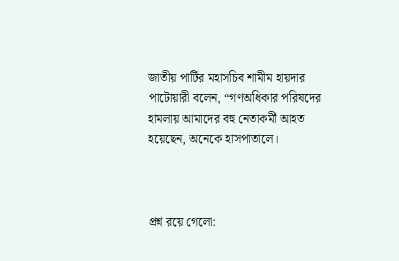জাতীয় পার্টির মহাসচিব শামীম হায়দার পাটোয়ারী বলেন, “গণঅধিকার পরিষদের হামলায় আমাদের বহু নেতাকর্মী আহত হয়েছেন, অনেকে হাসপাতালে।



প্রশ্ন রয়ে গেলো: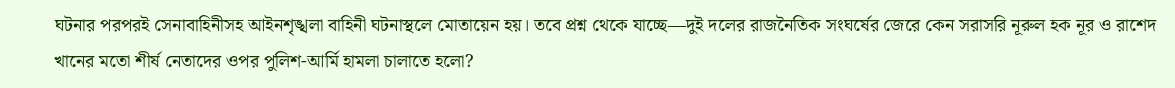ঘটনার পরপরই সেনাবাহিনীসহ আইনশৃঙ্খলা বাহিনী ঘটনাস্থলে মোতায়েন হয়। তবে প্রশ্ন থেকে যাচ্ছে—দুই দলের রাজনৈতিক সংঘর্ষের জেরে কেন সরাসরি নূরুল হক নূর ও রাশেদ খানের মতো শীর্ষ নেতাদের ওপর পুলিশ-আর্মি হামলা চালাতে হলো?